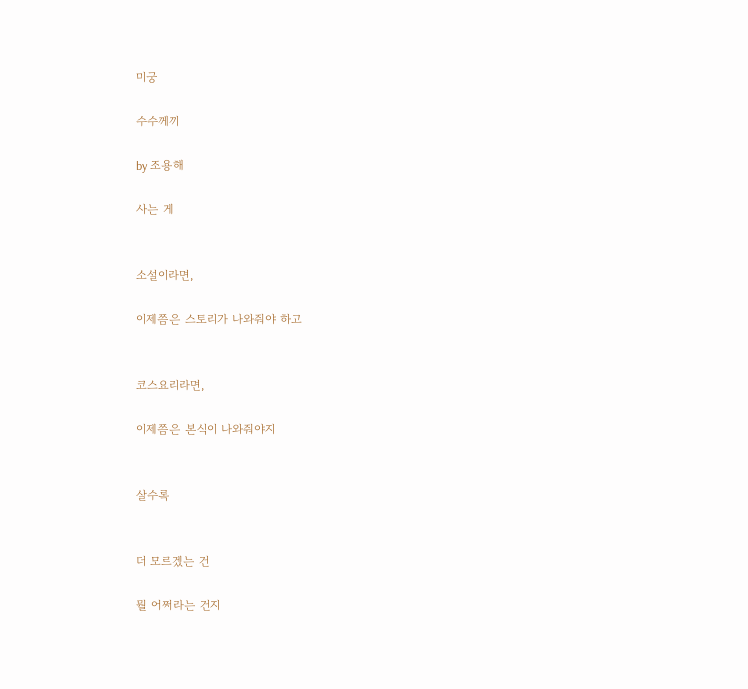미궁

수수께끼

by 조용해

사는 게


소설이라면,

이제쯤은 스토리가 나와줘야 하고


코스요리라면,

이제쯤은 본식이 나와줘야지


살수록


더 모르겠는 건

뭘 어쩌라는 건지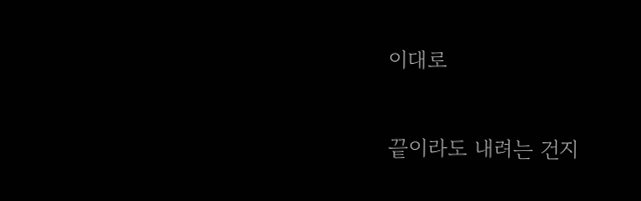이대로

끝이라도 내려는 건지